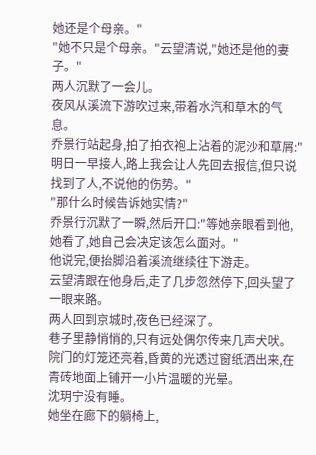她还是个母亲。"
"她不只是个母亲。"云望清说,"她还是他的妻子。"
两人沉默了一会儿。
夜风从溪流下游吹过来,带着水汽和草木的气息。
乔景行站起身,拍了拍衣袍上沾着的泥沙和草屑:"明日一早接人,路上我会让人先回去报信,但只说找到了人,不说他的伤势。"
"那什么时候告诉她实情?"
乔景行沉默了一瞬,然后开口:"等她亲眼看到他,她看了,她自己会决定该怎么面对。"
他说完,便抬脚沿着溪流继续往下游走。
云望清跟在他身后,走了几步忽然停下,回头望了一眼来路。
两人回到京城时,夜色已经深了。
巷子里静悄悄的,只有远处偶尔传来几声犬吠。
院门的灯笼还亮着,昏黄的光透过窗纸洒出来,在青砖地面上铺开一小片温暖的光晕。
沈玥宁没有睡。
她坐在廊下的躺椅上,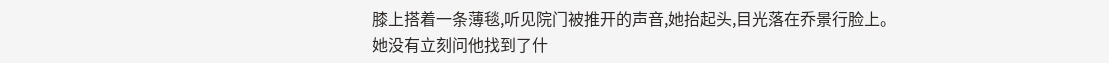膝上搭着一条薄毯,听见院门被推开的声音,她抬起头,目光落在乔景行脸上。
她没有立刻问他找到了什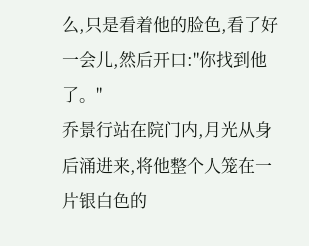么,只是看着他的脸色,看了好一会儿,然后开口:"你找到他了。"
乔景行站在院门内,月光从身后涌进来,将他整个人笼在一片银白色的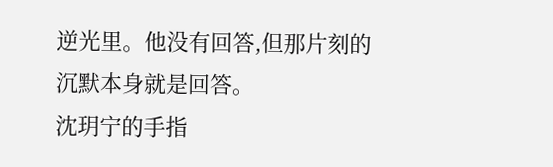逆光里。他没有回答,但那片刻的沉默本身就是回答。
沈玥宁的手指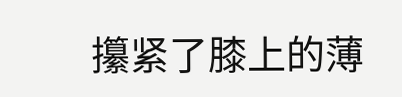攥紧了膝上的薄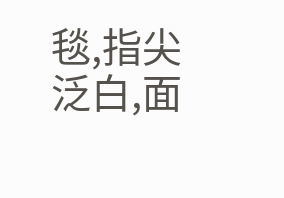毯,指尖泛白,面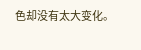色却没有太大变化。